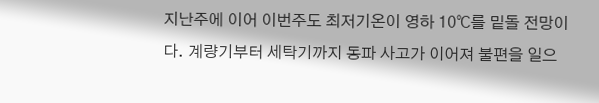지난주에 이어 이번주도 최저기온이 영하 10℃를 밑돌 전망이다. 계량기부터 세탁기까지 동파 사고가 이어져 불편을 일으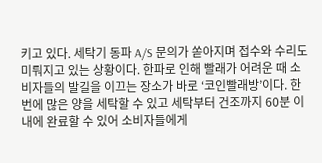키고 있다. 세탁기 동파 A/S 문의가 쏟아지며 접수와 수리도 미뤄지고 있는 상황이다. 한파로 인해 빨래가 어려운 때 소비자들의 발길을 이끄는 장소가 바로 ‘코인빨래방’이다. 한 번에 많은 양을 세탁할 수 있고 세탁부터 건조까지 60분 이내에 완료할 수 있어 소비자들에게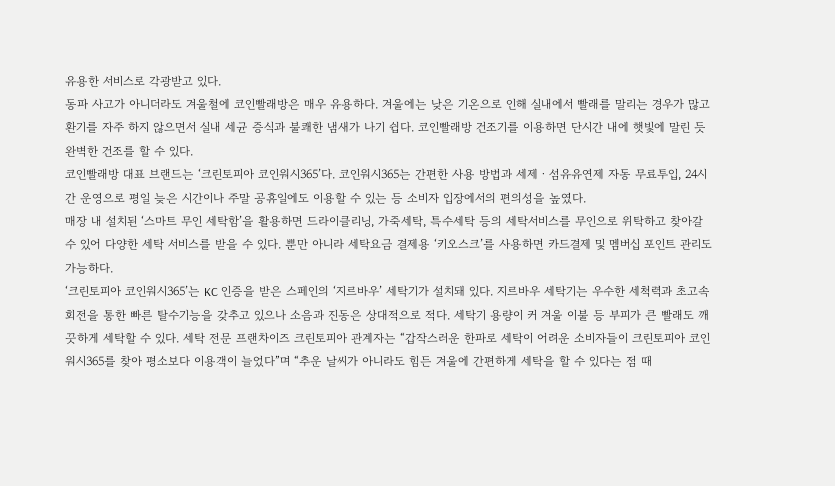유용한 서비스로 각광받고 있다.
동파 사고가 아니더라도 겨울철에 코인빨래방은 매우 유용하다. 겨울에는 낮은 기온으로 인해 실내에서 빨래를 말리는 경우가 많고 환기를 자주 하지 않으면서 실내 세균 증식과 불쾌한 냄새가 나기 쉽다. 코인빨래방 건조기를 이용하면 단시간 내에 햇빛에 말린 듯 완벽한 건조를 할 수 있다.
코인빨래방 대표 브랜드는 ‘크린토피아 코인워시365’다. 코인워시365는 간편한 사용 방법과 세제ㆍ섬유유연제 자동 무료투입, 24시간 운영으로 평일 늦은 시간이나 주말 공휴일에도 이용할 수 있는 등 소비자 입장에서의 편의성을 높였다.
매장 내 설치된 ‘스마트 무인 세탁함’을 활용하면 드라이클리닝, 가죽세탁, 특수세탁 등의 세탁서비스를 무인으로 위탁하고 찾아갈 수 있어 다양한 세탁 서비스를 받을 수 있다. 뿐만 아니라 세탁요금 결제용 ‘키오스크’를 사용하면 카드결제 및 멤버십 포인트 관리도 가능하다.
‘크린토피아 코인워시365’는 KC 인증을 받은 스페인의 ‘지르바우’ 세탁기가 설치돼 있다. 지르바우 세탁기는 우수한 세척력과 초고속 회전을 통한 빠른 탈수기능을 갖추고 있으나 소음과 진동은 상대적으로 적다. 세탁기 용량이 커 겨울 이불 등 부피가 큰 빨래도 깨끗하게 세탁할 수 있다. 세탁 전문 프랜차이즈 크린토피아 관계자는 “갑작스러운 한파로 세탁이 어려운 소비자들이 크린토피아 코인워시365를 찾아 평소보다 이용객이 늘었다”며 “추운 날씨가 아니라도 힘든 겨울에 간편하게 세탁을 할 수 있다는 점 때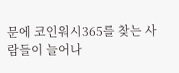문에 코인워시365를 찾는 사람들이 늘어나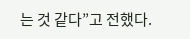는 것 같다”고 전했다.